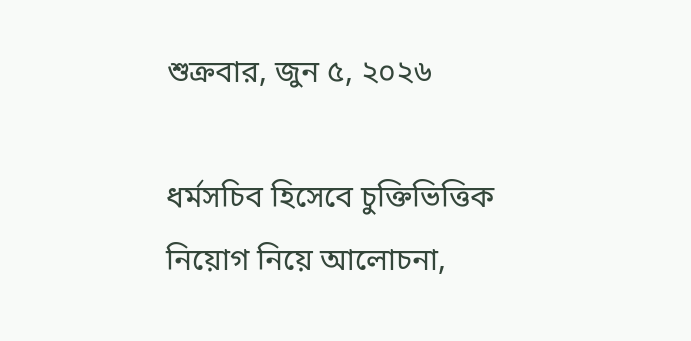শুক্রবার, জুন ৫, ২০২৬

ধর্মসচিব হিসেবে চুক্তিভিত্তিক নিয়োগ নিয়ে আলোচনা,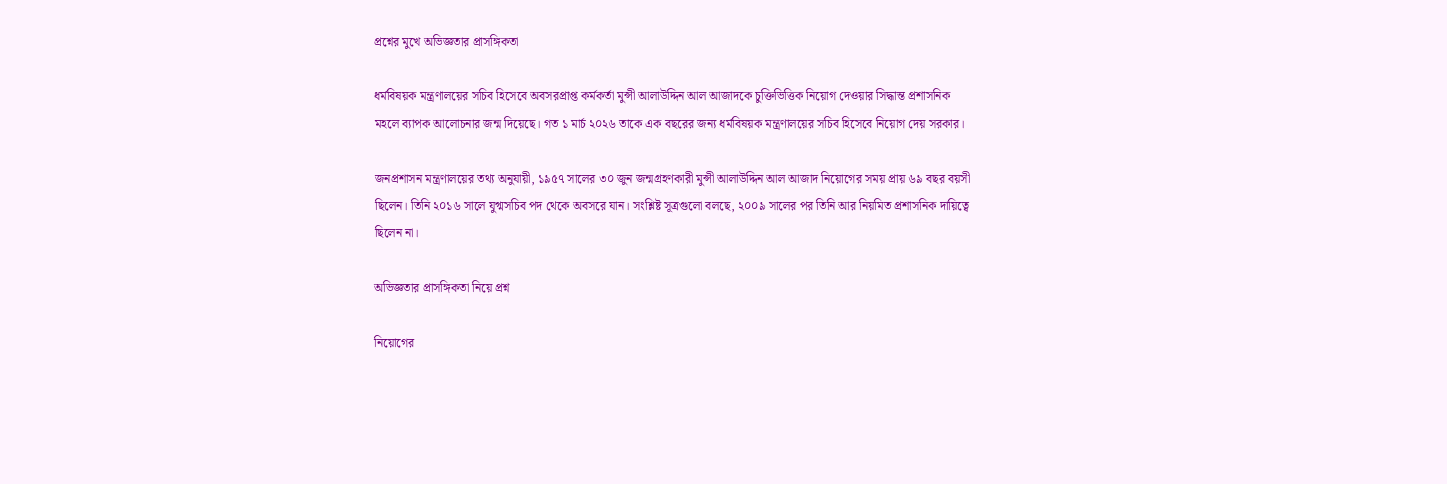প্রশ্নের মুখে অভিজ্ঞতার প্রাসঙ্গিকতা

ধর্মবিষয়ক মন্ত্রণালয়ের সচিব হিসেবে অবসরপ্রাপ্ত কর্মকর্তা মুন্সী আলাউদ্দিন আল আজাদকে চুক্তিভিত্তিক নিয়োগ দেওয়ার সিদ্ধান্ত প্রশাসনিক মহলে ব্যাপক আলোচনার জন্ম দিয়েছে। গত ১ মার্চ ২০২৬ তাকে এক বছরের জন্য ধর্মবিষয়ক মন্ত্রণালয়ের সচিব হিসেবে নিয়োগ দেয় সরকার।

জনপ্রশাসন মন্ত্রণালয়ের তথ্য অনুযায়ী, ১৯৫৭ সালের ৩০ জুন জন্মগ্রহণকারী মুন্সী আলাউদ্দিন আল আজাদ নিয়োগের সময় প্রায় ৬৯ বছর বয়সী ছিলেন। তিনি ২০১৬ সালে যুগ্মসচিব পদ থেকে অবসরে যান। সংশ্লিষ্ট সূত্রগুলো বলছে, ২০০৯ সালের পর তিনি আর নিয়মিত প্রশাসনিক দায়িত্বে ছিলেন না।

অভিজ্ঞতার প্রাসঙ্গিকতা নিয়ে প্রশ্ন

নিয়োগের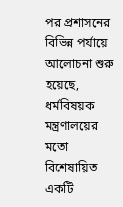পর প্রশাসনের বিভিন্ন পর্যায়ে আলোচনা শুরু হয়েছে, ধর্মবিষয়ক মন্ত্রণালয়ের মতো বিশেষায়িত একটি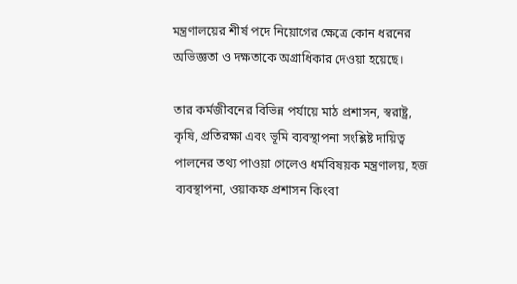মন্ত্রণালয়ের শীর্ষ পদে নিয়োগের ক্ষেত্রে কোন ধরনের অভিজ্ঞতা ও দক্ষতাকে অগ্রাধিকার দেওয়া হয়েছে।

তার কর্মজীবনের বিভিন্ন পর্যায়ে মাঠ প্রশাসন, স্বরাষ্ট্র, কৃষি, প্রতিরক্ষা এবং ভূমি ব্যবস্থাপনা সংশ্লিষ্ট দায়িত্ব পালনের তথ্য পাওয়া গেলেও ধর্মবিষয়ক মন্ত্রণালয়, হজ ব্যবস্থাপনা, ওয়াকফ প্রশাসন কিংবা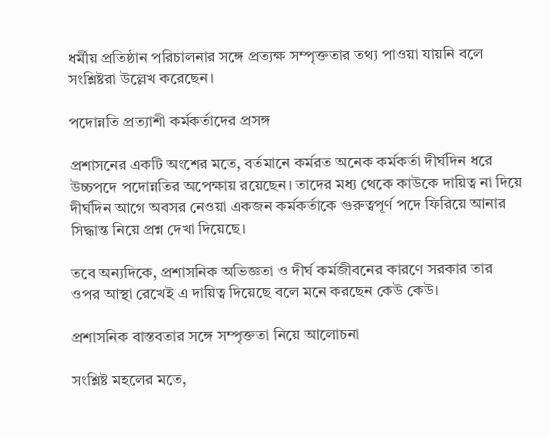ধর্মীয় প্রতিষ্ঠান পরিচালনার সঙ্গে প্রত্যক্ষ সম্পৃক্ততার তথ্য পাওয়া যায়নি বলে সংশ্লিষ্টরা উল্লেখ করেছেন।

পদোন্নতি প্রত্যাশী কর্মকর্তাদের প্রসঙ্গ

প্রশাসনের একটি অংশের মতে, বর্তমানে কর্মরত অনেক কর্মকর্তা দীর্ঘদিন ধরে উচ্চপদে পদোন্নতির অপেক্ষায় রয়েছেন। তাদের মধ্য থেকে কাউকে দায়িত্ব না দিয়ে দীর্ঘদিন আগে অবসর নেওয়া একজন কর্মকর্তাকে গুরুত্বপূর্ণ পদে ফিরিয়ে আনার সিদ্ধান্ত নিয়ে প্রশ্ন দেখা দিয়েছে।

তবে অন্যদিকে, প্রশাসনিক অভিজ্ঞতা ও দীর্ঘ কর্মজীবনের কারণে সরকার তার ওপর আস্থা রেখেই এ দায়িত্ব দিয়েছে বলে মনে করছেন কেউ কেউ।

প্রশাসনিক বাস্তবতার সঙ্গে সম্পৃক্ততা নিয়ে আলোচনা

সংশ্লিষ্ট মহলের মতে,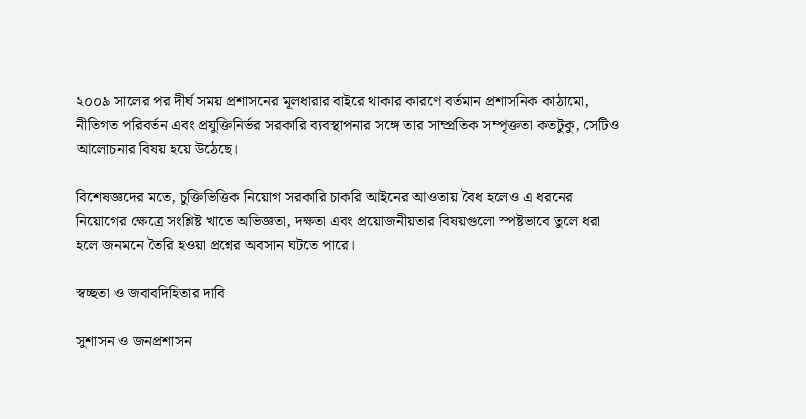২০০৯ সালের পর দীর্ঘ সময় প্রশাসনের মূলধারার বাইরে থাকার কারণে বর্তমান প্রশাসনিক কাঠামো, নীতিগত পরিবর্তন এবং প্রযুক্তিনির্ভর সরকারি ব্যবস্থাপনার সঙ্গে তার সাম্প্রতিক সম্পৃক্ততা কতটুকু, সেটিও আলোচনার বিষয় হয়ে উঠেছে।

বিশেষজ্ঞদের মতে, চুক্তিভিত্তিক নিয়োগ সরকারি চাকরি আইনের আওতায় বৈধ হলেও এ ধরনের নিয়োগের ক্ষেত্রে সংশ্লিষ্ট খাতে অভিজ্ঞতা, দক্ষতা এবং প্রয়োজনীয়তার বিষয়গুলো স্পষ্টভাবে তুলে ধরা হলে জনমনে তৈরি হওয়া প্রশ্নের অবসান ঘটতে পারে।

স্বচ্ছতা ও জবাবদিহিতার দাবি

সুশাসন ও জনপ্রশাসন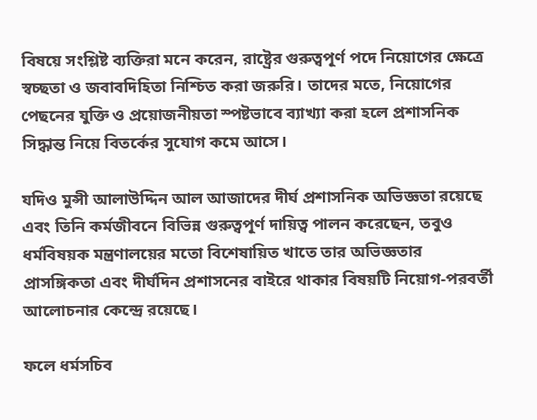বিষয়ে সংশ্লিষ্ট ব্যক্তিরা মনে করেন, রাষ্ট্রের গুরুত্বপূর্ণ পদে নিয়োগের ক্ষেত্রে স্বচ্ছতা ও জবাবদিহিতা নিশ্চিত করা জরুরি। তাদের মতে, নিয়োগের পেছনের যুক্তি ও প্রয়োজনীয়তা স্পষ্টভাবে ব্যাখ্যা করা হলে প্রশাসনিক সিদ্ধান্ত নিয়ে বিতর্কের সুযোগ কমে আসে।

যদিও মুন্সী আলাউদ্দিন আল আজাদের দীর্ঘ প্রশাসনিক অভিজ্ঞতা রয়েছে এবং তিনি কর্মজীবনে বিভিন্ন গুরুত্বপূর্ণ দায়িত্ব পালন করেছেন, তবুও ধর্মবিষয়ক মন্ত্রণালয়ের মতো বিশেষায়িত খাতে তার অভিজ্ঞতার প্রাসঙ্গিকতা এবং দীর্ঘদিন প্রশাসনের বাইরে থাকার বিষয়টি নিয়োগ-পরবর্তী আলোচনার কেন্দ্রে রয়েছে।

ফলে ধর্মসচিব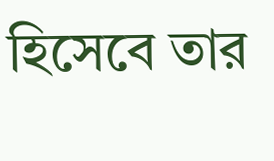হিসেবে তার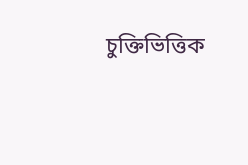চুক্তিভিত্তিক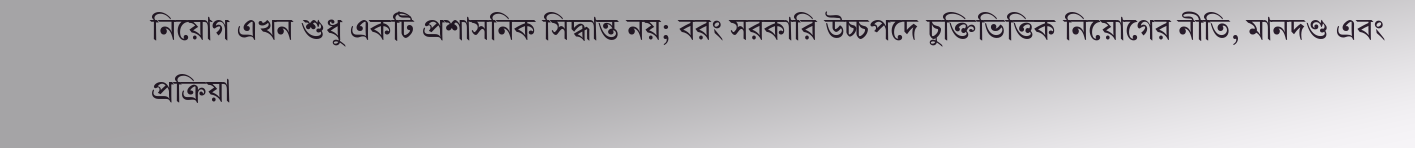নিয়োগ এখন শুধু একটি প্রশাসনিক সিদ্ধান্ত নয়; বরং সরকারি উচ্চপদে চুক্তিভিত্তিক নিয়োগের নীতি, মানদণ্ড এবং প্রক্রিয়া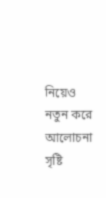নিয়েও নতুন করে আলোচনা সৃষ্টি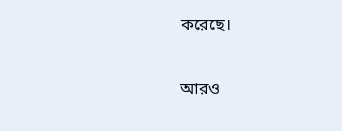করেছে।

আরও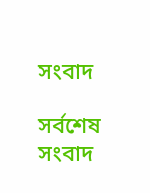সংবাদ

সর্বশেষ সংবাদ